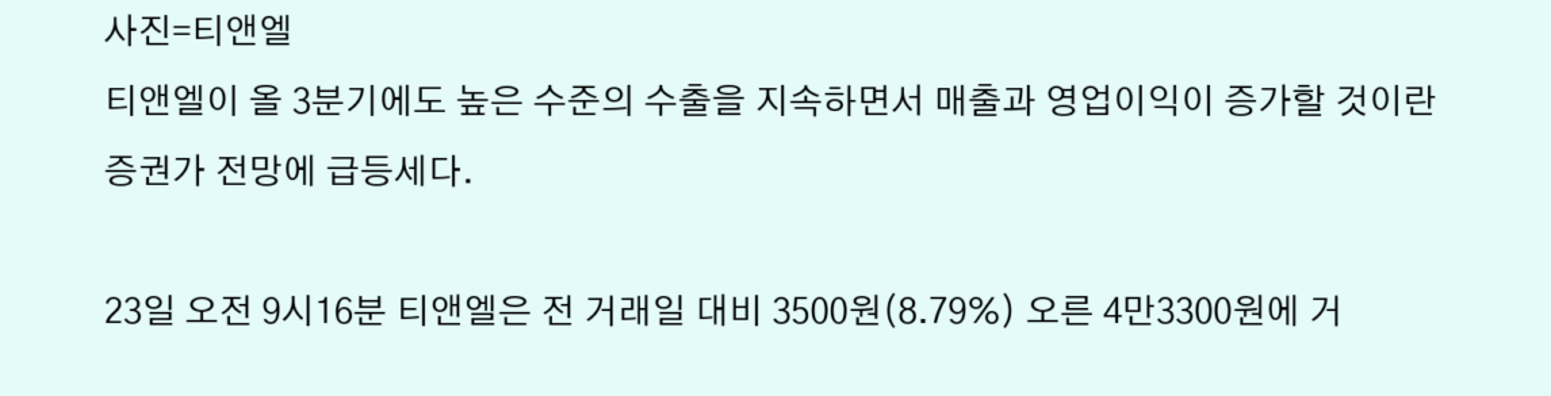사진=티앤엘
티앤엘이 올 3분기에도 높은 수준의 수출을 지속하면서 매출과 영업이익이 증가할 것이란 증권가 전망에 급등세다.

23일 오전 9시16분 티앤엘은 전 거래일 대비 3500원(8.79%) 오른 4만3300원에 거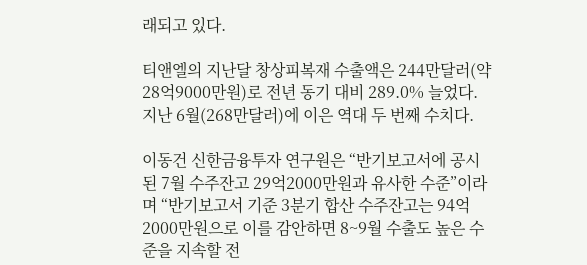래되고 있다.

티앤엘의 지난달 창상피복재 수출액은 244만달러(약 28억9000만원)로 전년 동기 대비 289.0% 늘었다. 지난 6월(268만달러)에 이은 역대 두 번째 수치다.

이동건 신한금융투자 연구원은 “반기보고서에 공시된 7월 수주잔고 29억2000만원과 유사한 수준”이라며 “반기보고서 기준 3분기 합산 수주잔고는 94억2000만원으로 이를 감안하면 8~9월 수출도 높은 수준을 지속할 전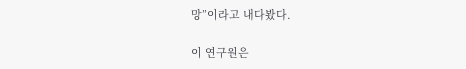망”이라고 내다봤다.

이 연구원은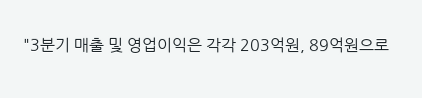"3분기 매출 및 영업이익은 각각 203억원, 89억원으로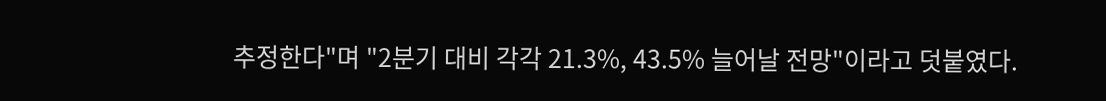추정한다"며 "2분기 대비 각각 21.3%, 43.5% 늘어날 전망"이라고 덧붙였다.